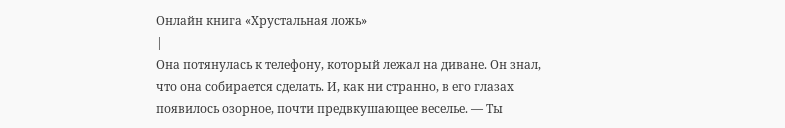Онлайн книга «Хрустальная ложь»
|
Она потянулась к телефону, который лежал на диване. Он знал, что она собирается сделать. И, как ни странно, в его глазах появилось озорное, почти предвкушающее веселье. — Ты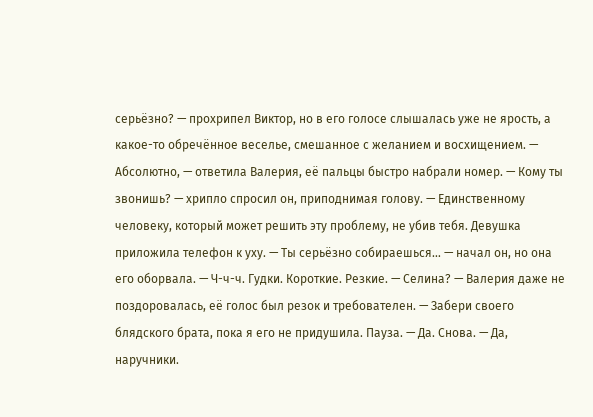серьёзно? — прохрипел Виктор, но в его голосе слышалась уже не ярость, а какое-то обречённое веселье, смешанное с желанием и восхищением. — Абсолютно, — ответила Валерия, её пальцы быстро набрали номер. — Кому ты звонишь? — хрипло спросил он, приподнимая голову. — Единственному человеку, который может решить эту проблему, не убив тебя. Девушка приложила телефон к уху. — Ты серьёзно собираешься… — начал он, но она его оборвала. — Ч-ч-ч. Гудки. Короткие. Резкие. — Селина? — Валерия даже не поздоровалась, её голос был резок и требователен. — Забери своего блядского брата, пока я его не придушила. Пауза. — Да. Снова. — Да, наручники.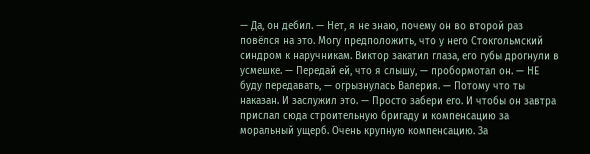— Да, он дебил. — Нет, я не знаю, почему он во второй раз повёлся на это. Могу предположить, что у него Стокгольмский синдром к наручникам. Виктор закатил глаза, его губы дрогнули в усмешке. — Передай ей, что я слышу, — пробормотал он. — НЕ буду передавать, — огрызнулась Валерия. — Потому что ты наказан. И заслужил это. — Просто забери его. И чтобы он завтра прислал сюда строительную бригаду и компенсацию за моральный ущерб. Очень крупную компенсацию. За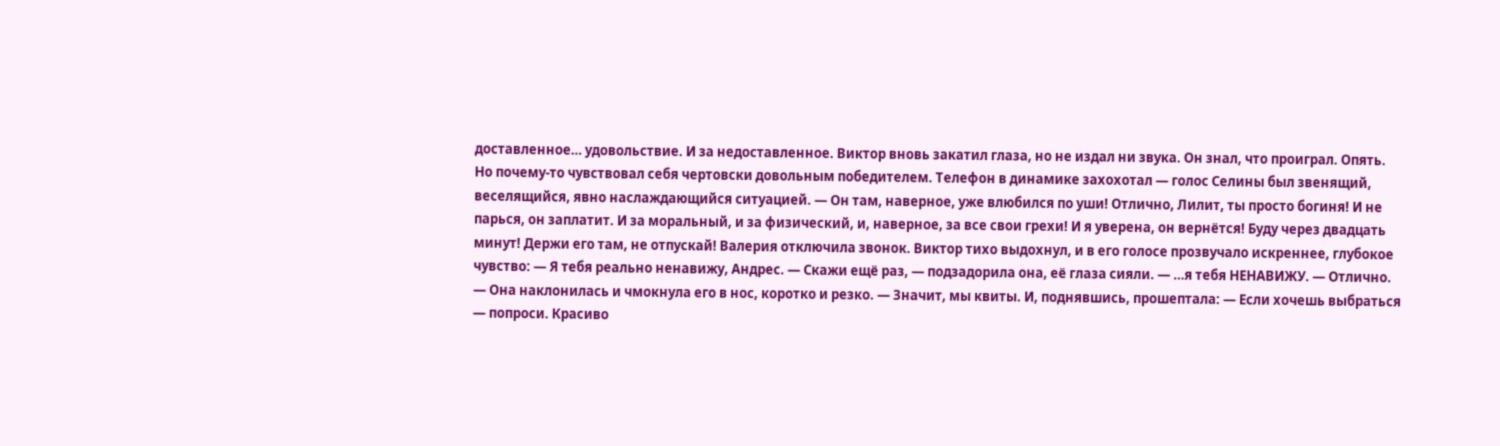доставленное… удовольствие. И за недоставленное. Виктор вновь закатил глаза, но не издал ни звука. Он знал, что проиграл. Опять. Но почему-то чувствовал себя чертовски довольным победителем. Телефон в динамике захохотал — голос Селины был звенящий, веселящийся, явно наслаждающийся ситуацией. — Он там, наверное, уже влюбился по уши! Отлично, Лилит, ты просто богиня! И не парься, он заплатит. И за моральный, и за физический, и, наверное, за все свои грехи! И я уверена, он вернётся! Буду через двадцать минут! Держи его там, не отпускай! Валерия отключила звонок. Виктор тихо выдохнул, и в его голосе прозвучало искреннее, глубокое чувство: — Я тебя реально ненавижу, Андрес. — Скажи ещё раз, — подзадорила она, её глаза сияли. — …я тебя НЕНАВИЖУ. — Отлично. — Она наклонилась и чмокнула его в нос, коротко и резко. — Значит, мы квиты. И, поднявшись, прошептала: — Если хочешь выбраться — попроси. Красиво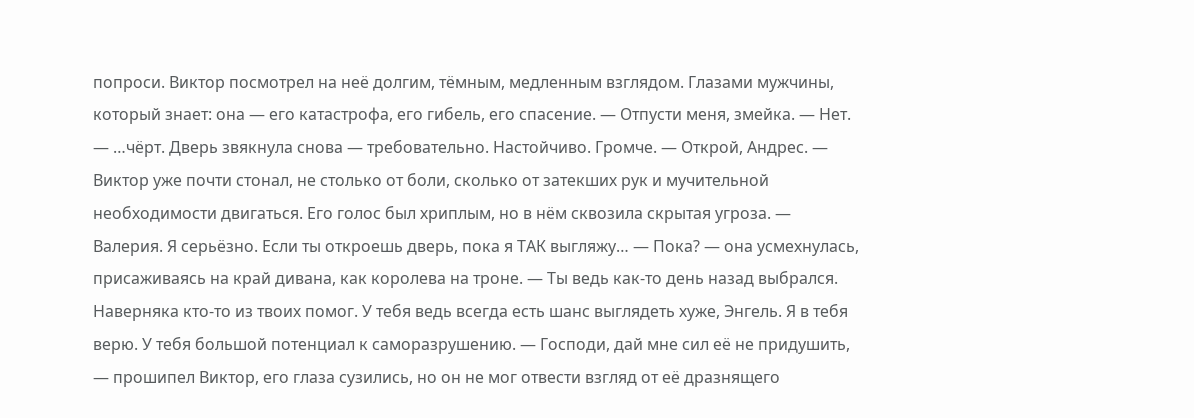попроси. Виктор посмотрел на неё долгим, тёмным, медленным взглядом. Глазами мужчины, который знает: она — его катастрофа, его гибель, его спасение. — Отпусти меня, змейка. — Нет. — …чёрт. Дверь звякнула снова — требовательно. Настойчиво. Громче. — Открой, Андрес. — Виктор уже почти стонал, не столько от боли, сколько от затекших рук и мучительной необходимости двигаться. Его голос был хриплым, но в нём сквозила скрытая угроза. — Валерия. Я серьёзно. Если ты откроешь дверь, пока я ТАК выгляжу… — Пока? — она усмехнулась, присаживаясь на край дивана, как королева на троне. — Ты ведь как-то день назад выбрался. Наверняка кто-то из твоих помог. У тебя ведь всегда есть шанс выглядеть хуже, Энгель. Я в тебя верю. У тебя большой потенциал к саморазрушению. — Господи, дай мне сил её не придушить, — прошипел Виктор, его глаза сузились, но он не мог отвести взгляд от её дразнящего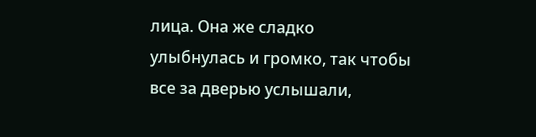лица. Она же сладко улыбнулась и громко, так чтобы все за дверью услышали,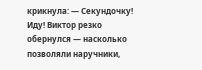крикнула: — Секундочку! Иду! Виктор резко обернулся — насколько позволяли наручники,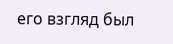его взгляд был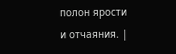полон ярости и отчаяния. |